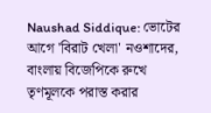Naushad Siddique: ভোটের আগে 'বিরাট খেলা' নওশাদের, বাংলায় বিজেপিকে রুখে তৃণমূলকে পরাস্ত করার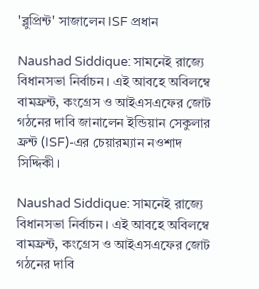'ব্লুপ্রিন্ট' সাজালেন ISF প্রধান

Naushad Siddique: সামনেই রাজ্যে বিধানসভা নির্বাচন। এই আবহে অবিলম্বে বামফ্রন্ট, কংগ্রেস ও আইএসএফের জোট গঠনের দাবি জানালেন ইন্ডিয়ান সেকুলার ফ্রন্ট (ISF)-এর চেয়ারম্যান নওশাদ সিদ্দিকী।

Naushad Siddique: সামনেই রাজ্যে বিধানসভা নির্বাচন। এই আবহে অবিলম্বে বামফ্রন্ট, কংগ্রেস ও আইএসএফের জোট গঠনের দাবি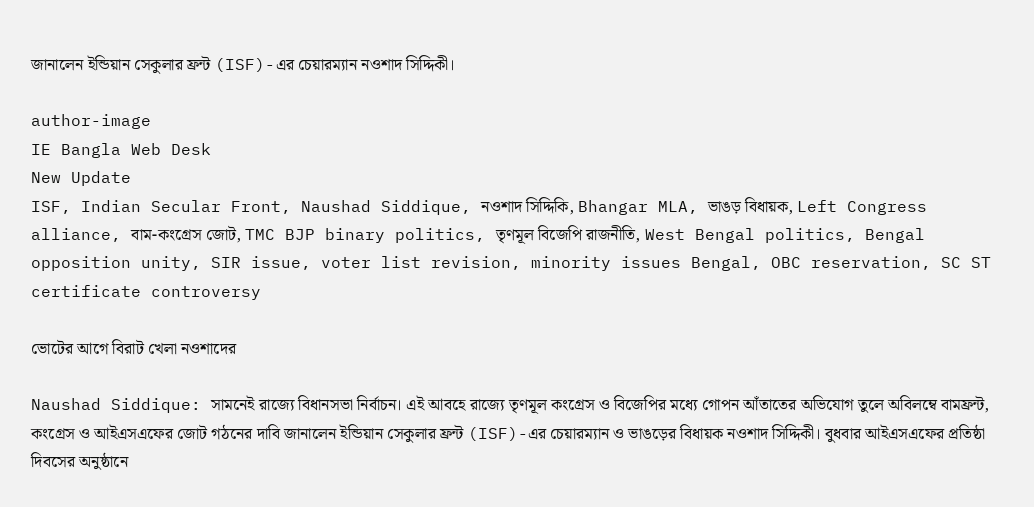জানালেন ইন্ডিয়ান সেকুলার ফ্রন্ট (ISF)-এর চেয়ারম্যান নওশাদ সিদ্দিকী।

author-image
IE Bangla Web Desk
New Update
ISF, Indian Secular Front, Naushad Siddique, নওশাদ সিদ্দিকি, Bhangar MLA, ভাঙড় বিধায়ক, Left Congress alliance, বাম-কংগ্রেস জোট, TMC BJP binary politics, তৃণমূল বিজেপি রাজনীতি, West Bengal politics, Bengal opposition unity, SIR issue, voter list revision, minority issues Bengal, OBC reservation, SC ST certificate controversy

ভোটের আগে বিরাট খেলা নওশাদের

Naushad Siddique: সামনেই রাজ্যে বিধানসভা নির্বাচন। এই আবহে রাজ্যে তৃণমূল কংগ্রেস ও বিজেপির মধ্যে গোপন আঁতাতের অভিযোগ তুলে অবিলম্বে বামফ্রন্ট, কংগ্রেস ও আইএসএফের জোট গঠনের দাবি জানালেন ইন্ডিয়ান সেকুলার ফ্রন্ট (ISF)-এর চেয়ারম্যান ও ভাঙড়ের বিধায়ক নওশাদ সিদ্দিকী। বুধবার আইএসএফের প্রতিষ্ঠা দিবসের অনুষ্ঠানে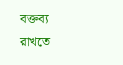বক্তব্য রাখতে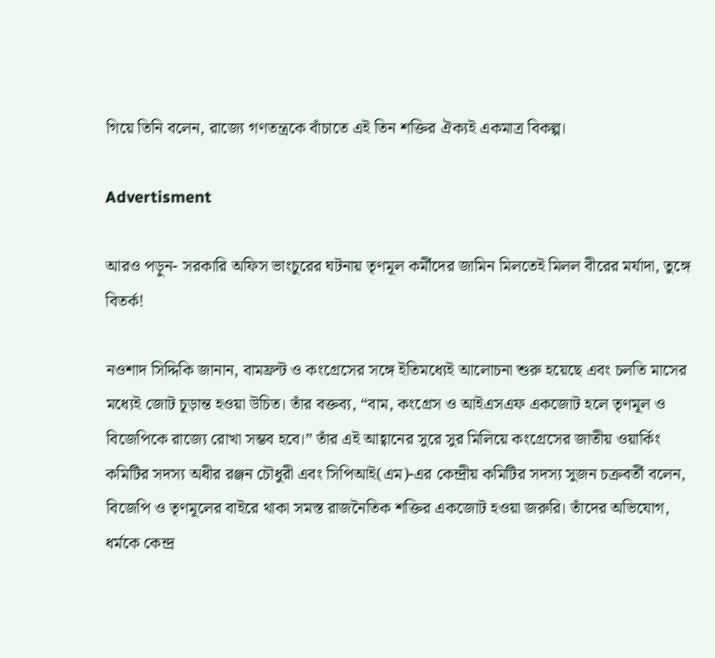গিয়ে তিনি বলেন, রাজ্যে গণতন্ত্রকে বাঁচাতে এই তিন শক্তির ঐক্যই একমাত্র বিকল্প।

Advertisment

আরও পড়ুন- সরকারি অফিস ভাংচুরের ঘটনায় তৃণমূল কর্মীদের জামিন মিলতেই মিলল বীরের মর্যাদা, তুঙ্গে বিতর্ক!

নওশাদ সিদ্দিকি জানান, বামফ্রন্ট ও কংগ্রেসের সঙ্গে ইতিমধ্যেই আলোচনা শুরু হয়েছে এবং চলতি মাসের মধ্যেই জোট চূড়ান্ত হওয়া উচিত। তাঁর বক্তব্য, “বাম, কংগ্রেস ও আইএসএফ একজোট হলে তৃণমূল ও বিজেপিকে রাজ্যে রোখা সম্ভব হবে।” তাঁর এই আহ্বানের সুরে সুর মিলিয়ে কংগ্রেসের জাতীয় ওয়ার্কিং কমিটির সদস্য অধীর রঞ্জন চৌধুরী এবং সিপিআই(এম)-এর কেন্দ্রীয় কমিটির সদস্য সুজন চক্রবর্তী বলেন, বিজেপি ও তৃণমূলের বাইরে থাকা সমস্ত রাজনৈতিক শক্তির একজোট হওয়া জরুরি। তাঁদের অভিযোগ, ধর্মকে কেন্দ্র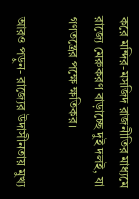করে মন্দির-মসজিদ রাজনীতির মাধ্যমে রাজ্যে মেরুকরণ বাড়াচ্ছে দুই দলই, যা গণতন্ত্রের পক্ষে ক্ষতিকর।

আরও পড়ুন- রাজ্যের উদাসীনতায় মুখ্য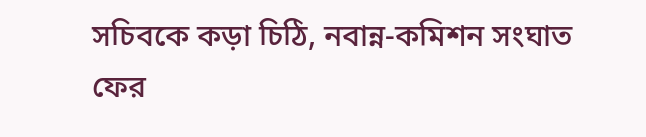সচিবকে কড়া চিঠি, নবান্ন-কমিশন সংঘাত ফের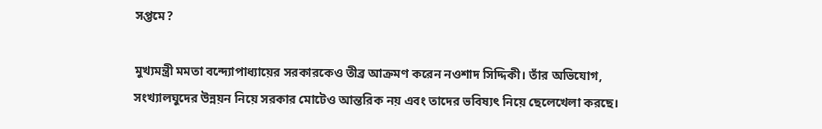সপ্তমে?

মুখ্যমন্ত্রী মমতা বন্দ্যোপাধ্যায়ের সরকারকেও তীব্র আক্রমণ করেন নওশাদ সিদ্দিকী। তাঁর অভিযোগ, সংখ্যালঘুদের উন্নয়ন নিয়ে সরকার মোটেও আন্তরিক নয় এবং তাদের ভবিষ্যৎ নিয়ে ছেলেখেলা করছে।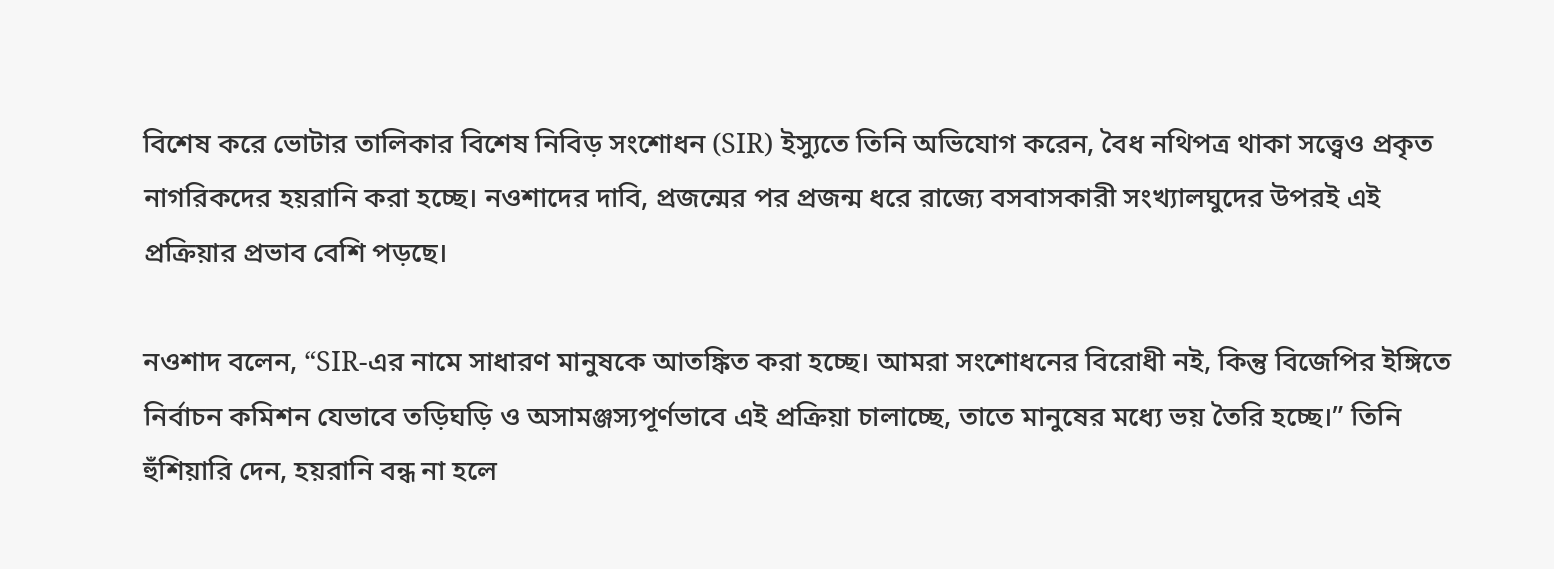বিশেষ করে ভোটার তালিকার বিশেষ নিবিড় সংশোধন (SIR) ইস্যুতে তিনি অভিযোগ করেন, বৈধ নথিপত্র থাকা সত্ত্বেও প্রকৃত নাগরিকদের হয়রানি করা হচ্ছে। নওশাদের দাবি, প্রজন্মের পর প্রজন্ম ধরে রাজ্যে বসবাসকারী সংখ্যালঘুদের উপরই এই প্রক্রিয়ার প্রভাব বেশি পড়ছে।

নওশাদ বলেন, “SIR-এর নামে সাধারণ মানুষকে আতঙ্কিত করা হচ্ছে। আমরা সংশোধনের বিরোধী নই, কিন্তু বিজেপির ইঙ্গিতে নির্বাচন কমিশন যেভাবে তড়িঘড়ি ও অসামঞ্জস্যপূর্ণভাবে এই প্রক্রিয়া চালাচ্ছে, তাতে মানুষের মধ্যে ভয় তৈরি হচ্ছে।” তিনি হুঁশিয়ারি দেন, হয়রানি বন্ধ না হলে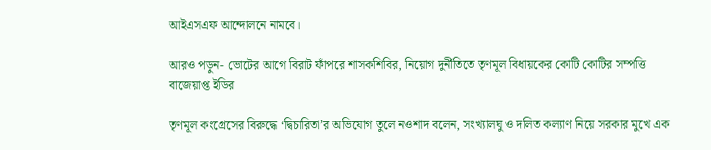আইএসএফ আন্দোলনে নামবে।

আরও পড়ুন- ভোটের আগে বিরাট ফাঁপরে শাসকশিবির, নিয়োগ দুর্নীতিতে তৃণমূল বিধায়কের কোটি কোটির সম্পত্তি বাজেয়াপ্ত ইডির

তৃণমূল কংগ্রেসের বিরুদ্ধে ‘দ্বিচারিতা’র অভিযোগ তুলে নওশাদ বলেন, সংখ্যালঘু ও দলিত কল্যাণ নিয়ে সরকার মুখে এক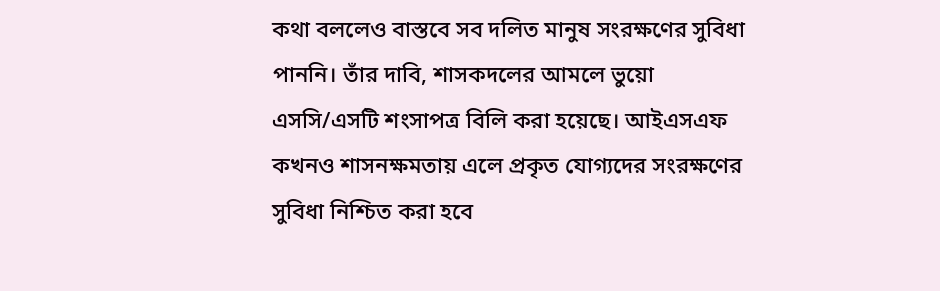কথা বললেও বাস্তবে সব দলিত মানুষ সংরক্ষণের সুবিধা পাননি। তাঁর দাবি, শাসকদলের আমলে ভুয়ো এসসি/এসটি শংসাপত্র বিলি করা হয়েছে। আইএসএফ কখনও শাসনক্ষমতায় এলে প্রকৃত যোগ্যদের সংরক্ষণের সুবিধা নিশ্চিত করা হবে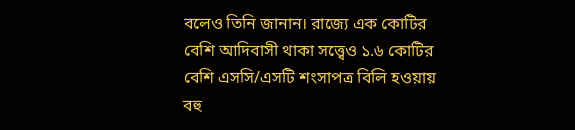বলেও তিনি জানান। রাজ্যে এক কোটির বেশি আদিবাসী থাকা সত্ত্বেও ১.৬ কোটির বেশি এসসি/এসটি শংসাপত্র বিলি হওয়ায় বহু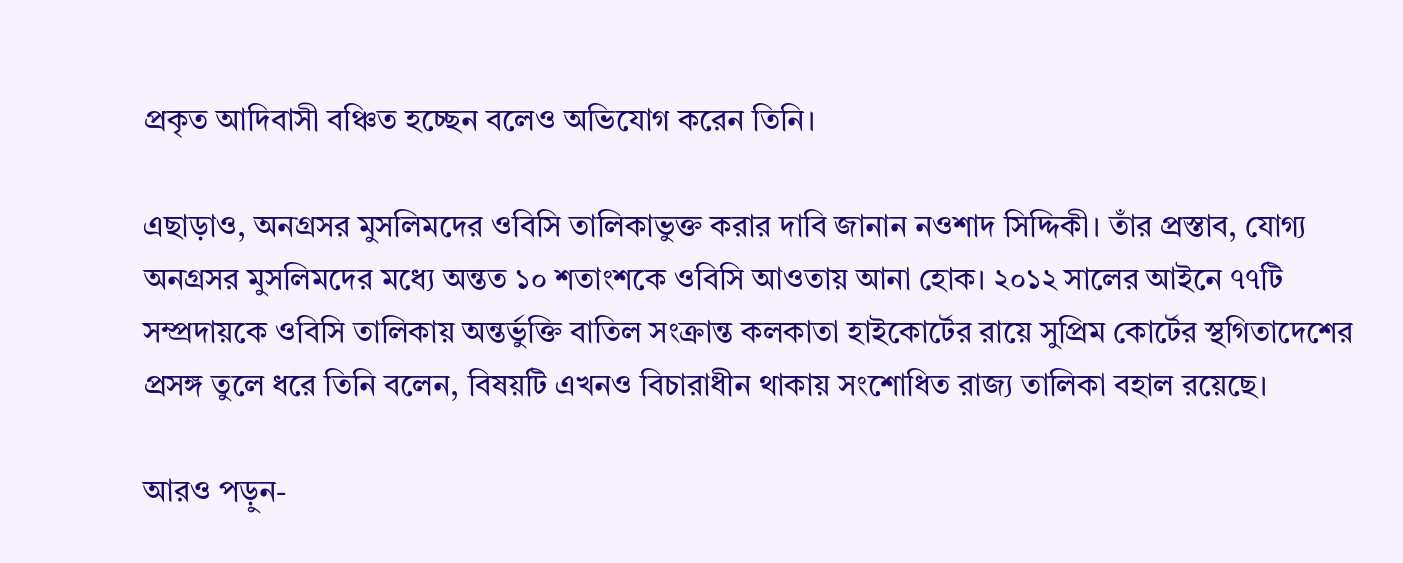প্রকৃত আদিবাসী বঞ্চিত হচ্ছেন বলেও অভিযোগ করেন তিনি।

এছাড়াও, অনগ্রসর মুসলিমদের ওবিসি তালিকাভুক্ত করার দাবি জানান নওশাদ সিদ্দিকী। তাঁর প্রস্তাব, যোগ্য অনগ্রসর মুসলিমদের মধ্যে অন্তত ১০ শতাংশকে ওবিসি আওতায় আনা হোক। ২০১২ সালের আইনে ৭৭টি সম্প্রদায়কে ওবিসি তালিকায় অন্তর্ভুক্তি বাতিল সংক্রান্ত কলকাতা হাইকোর্টের রায়ে সুপ্রিম কোর্টের স্থগিতাদেশের প্রসঙ্গ তুলে ধরে তিনি বলেন, বিষয়টি এখনও বিচারাধীন থাকায় সংশোধিত রাজ্য তালিকা বহাল রয়েছে।

আরও পড়ুন-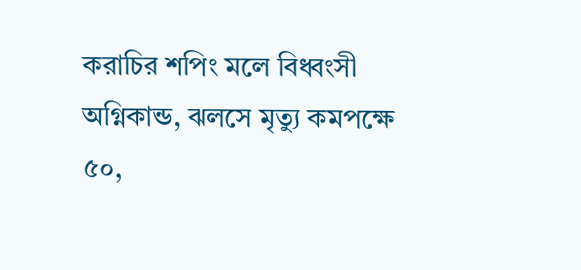করাচির শপিং মলে বিধ্বংসী অগ্নিকান্ড, ঝলসে মৃত্যু কমপক্ষে ৫০,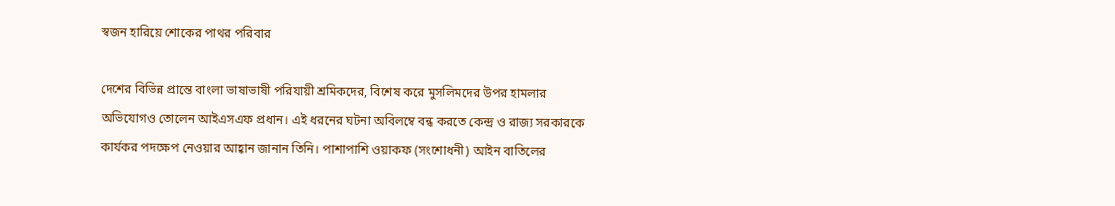স্বজন হারিয়ে শোকের পাথর পরিবার

দেশের বিভিন্ন প্রান্তে বাংলা ভাষাভাষী পরিযায়ী শ্রমিকদের, বিশেষ করে মুসলিমদের উপর হামলার অভিযোগও তোলেন আইএসএফ প্রধান। এই ধরনের ঘটনা অবিলম্বে বন্ধ করতে কেন্দ্র ও রাজ্য সরকারকে কার্যকর পদক্ষেপ নেওয়ার আহ্বান জানান তিনি। পাশাপাশি ওয়াকফ (সংশোধনী) আইন বাতিলের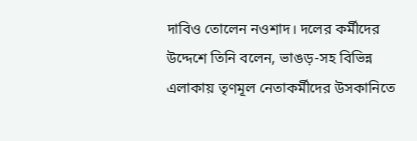দাবিও তোলেন নওশাদ। দলের কর্মীদের উদ্দেশে তিনি বলেন, ভাঙড়-সহ বিভিন্ন এলাকায় তৃণমূল নেতাকর্মীদের উসকানিতে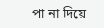পা না দিয়ে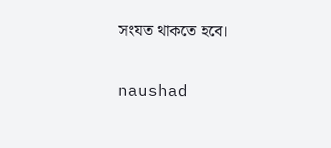সংযত থাকতে হবে।

naushad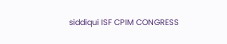siddiqui ISF CPIM CONGRESS